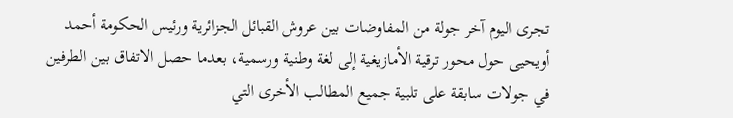تجرى اليوم آخر جولة من المفاوضات بين عروش القبائل الجزائرية ورئيس الحكومة أحمد أويحيى حول محور ترقية الأمازيغية إلى لغة وطنية ورسمية، بعدما حصل الاتفاق بين الطرفين في جولات سابقة على تلبية جميع المطالب الأخرى التي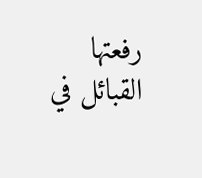رفعتها القبائل في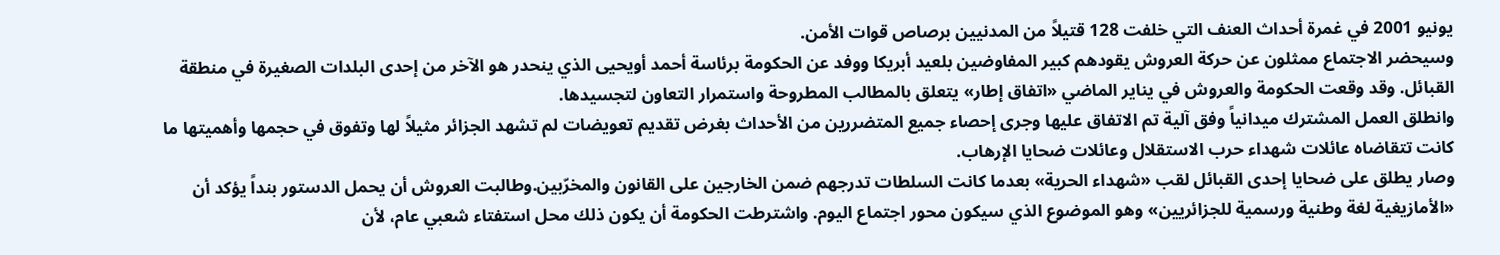يونيو 2001 في غمرة أحداث العنف التي خلفت 128 قتيلاً من المدنيين برصاص قوات الأمن.
وسيحضر الاجتماع ممثلون عن حركة العروش يقودهم كبير المفاوضين بلعيد أبريكا ووفد عن الحكومة برئاسة أحمد أويحيى الذي ينحدر هو الآخر من إحدى البلدات الصغيرة في منطقة القبائل. وقد وقعت الحكومة والعروش في يناير الماضي «اتفاق إطار» يتعلق بالمطالب المطروحة واستمرار التعاون لتجسيدها.
وانطلق العمل المشترك ميدانياً وفق آلية تم الاتفاق عليها وجرى إحصاء جميع المتضررين من الأحداث بغرض تقديم تعويضات لم تشهد الجزائر مثيلاً لها وتفوق في حجمها وأهميتها ما كانت تتقاضاه عائلات شهداء حرب الاستقلال وعائلات ضحايا الإرهاب.
وصار يطلق على ضحايا إحدى القبائل لقب «شهداء الحرية» بعدما كانت السلطات تدرجهم ضمن الخارجين على القانون والمخرّبين.وطالبت العروش أن يحمل الدستور بنداً يؤكد أن «الأمازيغية لغة وطنية ورسمية للجزائريين» وهو الموضوع الذي سيكون محور اجتماع اليوم. واشترطت الحكومة أن يكون ذلك محل استفتاء شعبي عام، لأن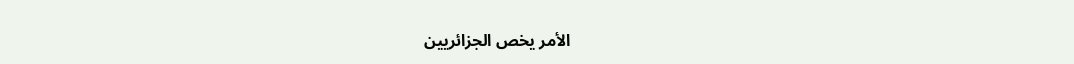الأمر يخص الجزائريين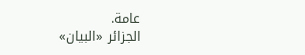عامة.
الجزائر «البيان»